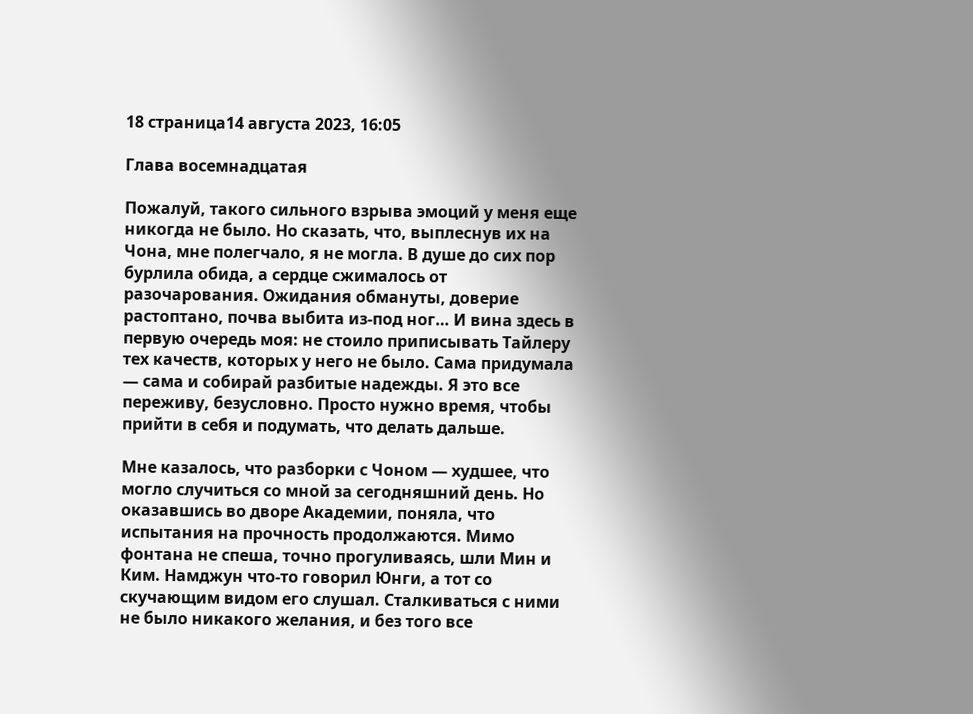18 страница14 августа 2023, 16:05

Глава восемнадцатая

Пожалуй, такого сильного взрыва эмоций у меня еще никогда не было. Но сказать, что, выплеснув их на Чона, мне полегчало, я не могла. В душе до сих пор бурлила обида, а сердце сжималось от разочарования. Ожидания обмануты, доверие растоптано, почва выбита из-под ног… И вина здесь в первую очередь моя: не стоило приписывать Тайлеру тех качеств, которых у него не было. Сама придумала — сама и собирай разбитые надежды. Я это все переживу, безусловно. Просто нужно время, чтобы прийти в себя и подумать, что делать дальше.

Мне казалось, что разборки с Чоном — худшее, что могло случиться со мной за сегодняшний день. Но оказавшись во дворе Академии, поняла, что испытания на прочность продолжаются. Мимо фонтана не спеша, точно прогуливаясь, шли Мин и Ким. Намджун что-то говорил Юнги, а тот со скучающим видом его слушал. Сталкиваться с ними не было никакого желания, и без того все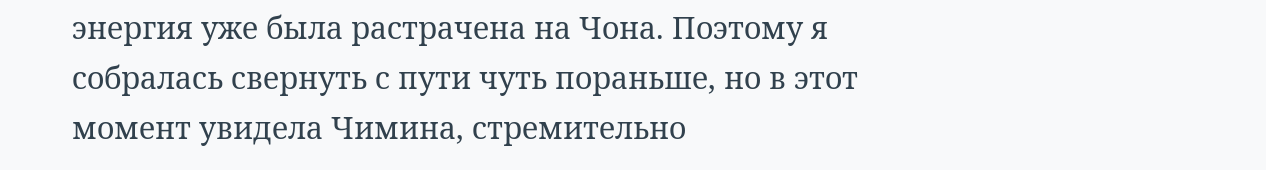энергия уже была растрачена на Чона. Поэтому я собралась свернуть с пути чуть пораньше, но в этот момент увидела Чимина, стремительно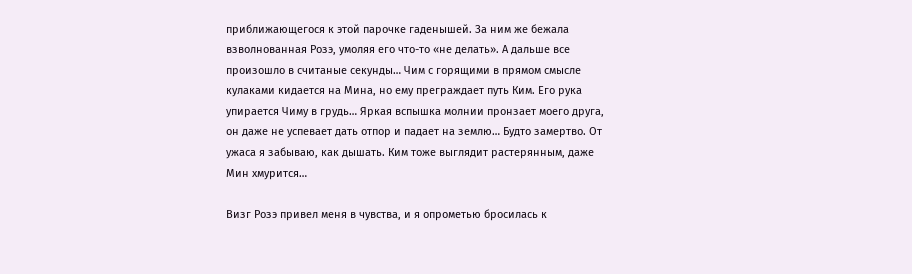приближающегося к этой парочке гаденышей. За ним же бежала взволнованная Розэ, умоляя его что-то «не делать». А дальше все произошло в считаные секунды… Чим с горящими в прямом смысле кулаками кидается на Мина, но ему преграждает путь Ким. Его рука упирается Чиму в грудь… Яркая вспышка молнии пронзает моего друга, он даже не успевает дать отпор и падает на землю… Будто замертво. От ужаса я забываю, как дышать. Ким тоже выглядит растерянным, даже Мин хмурится…

Визг Розэ привел меня в чувства, и я опрометью бросилась к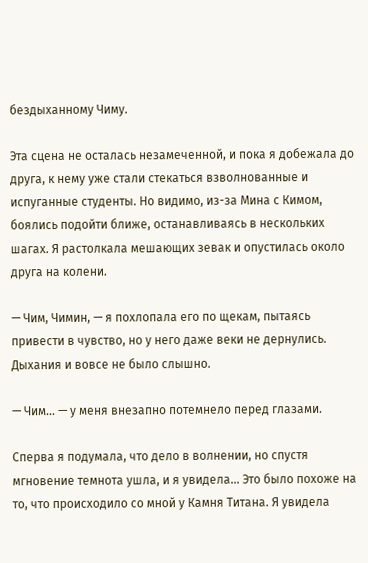бездыханному Чиму.

Эта сцена не осталась незамеченной, и пока я добежала до друга, к нему уже стали стекаться взволнованные и испуганные студенты. Но видимо, из-за Мина с Кимом, боялись подойти ближе, останавливаясь в нескольких шагах. Я растолкала мешающих зевак и опустилась около друга на колени.

— Чим, Чимин, — я похлопала его по щекам, пытаясь привести в чувство, но у него даже веки не дернулись. Дыхания и вовсе не было слышно.

— Чим… — у меня внезапно потемнело перед глазами.

Сперва я подумала, что дело в волнении, но спустя мгновение темнота ушла, и я увидела… Это было похоже на то, что происходило со мной у Камня Титана. Я увидела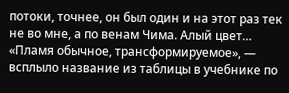потоки, точнее, он был один и на этот раз тек не во мне, а по венам Чима. Алый цвет… «Пламя обычное, трансформируемое», — всплыло название из таблицы в учебнике по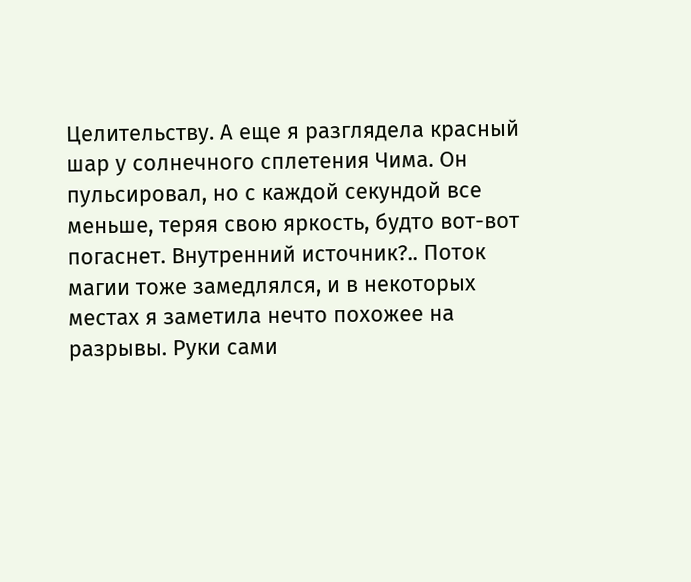Целительству. А еще я разглядела красный шар у солнечного сплетения Чима. Он пульсировал, но с каждой секундой все меньше, теряя свою яркость, будто вот-вот погаснет. Внутренний источник?.. Поток магии тоже замедлялся, и в некоторых местах я заметила нечто похожее на разрывы. Руки сами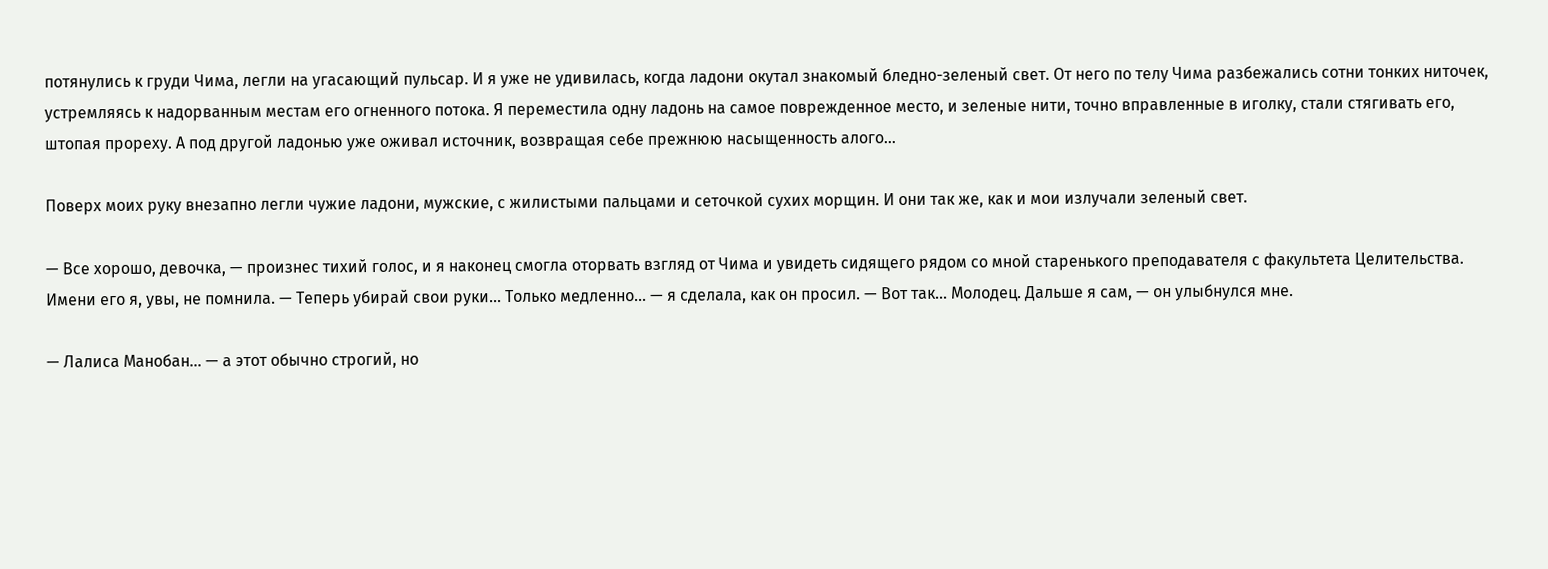потянулись к груди Чима, легли на угасающий пульсар. И я уже не удивилась, когда ладони окутал знакомый бледно-зеленый свет. От него по телу Чима разбежались сотни тонких ниточек, устремляясь к надорванным местам его огненного потока. Я переместила одну ладонь на самое поврежденное место, и зеленые нити, точно вправленные в иголку, стали стягивать его, штопая прореху. А под другой ладонью уже оживал источник, возвращая себе прежнюю насыщенность алого…

Поверх моих руку внезапно легли чужие ладони, мужские, с жилистыми пальцами и сеточкой сухих морщин. И они так же, как и мои излучали зеленый свет.

— Все хорошо, девочка, — произнес тихий голос, и я наконец смогла оторвать взгляд от Чима и увидеть сидящего рядом со мной старенького преподавателя с факультета Целительства. Имени его я, увы, не помнила. — Теперь убирай свои руки… Только медленно… — я сделала, как он просил. — Вот так… Молодец. Дальше я сам, — он улыбнулся мне.

— Лалиса Манобан… — а этот обычно строгий, но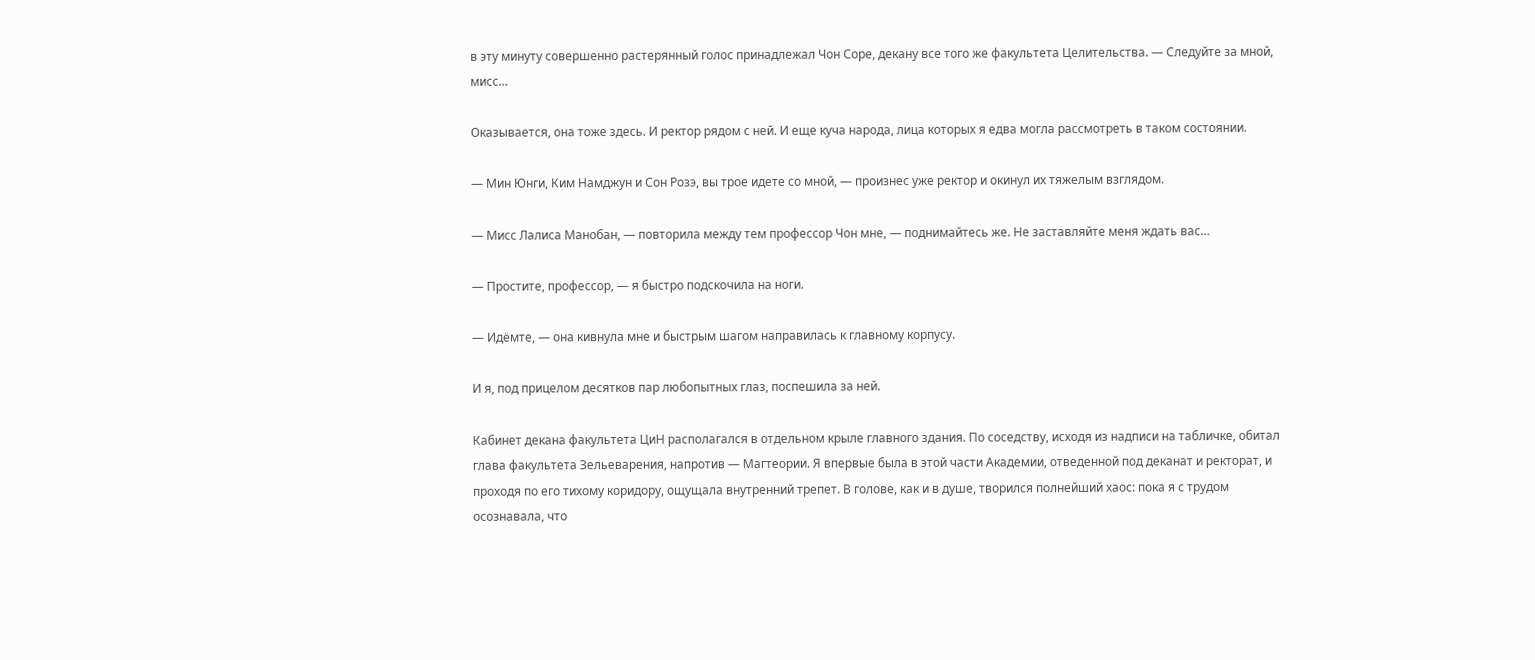в эту минуту совершенно растерянный голос принадлежал Чон Соре, декану все того же факультета Целительства. — Следуйте за мной, мисс…

Оказывается, она тоже здесь. И ректор рядом с ней. И еще куча народа, лица которых я едва могла рассмотреть в таком состоянии.

— Мин Юнги, Ким Намджун и Сон Розэ, вы трое идете со мной, — произнес уже ректор и окинул их тяжелым взглядом.

— Мисс Лалиса Манобан, — повторила между тем профессор Чон мне, — поднимайтесь же. Не заставляйте меня ждать вас…

— Простите, профессор, — я быстро подскочила на ноги.

— Идёмте, — она кивнула мне и быстрым шагом направилась к главному корпусу.

И я, под прицелом десятков пар любопытных глаз, поспешила за ней.

Кабинет декана факультета ЦиН располагался в отдельном крыле главного здания. По соседству, исходя из надписи на табличке, обитал глава факультета Зельеварения, напротив — Магтеории. Я впервые была в этой части Академии, отведенной под деканат и ректорат, и проходя по его тихому коридору, ощущала внутренний трепет. В голове, как и в душе, творился полнейший хаос: пока я с трудом осознавала, что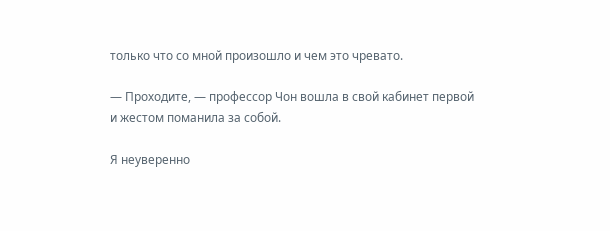только что со мной произошло и чем это чревато.

— Проходите, — профессор Чон вошла в свой кабинет первой и жестом поманила за собой.

Я неуверенно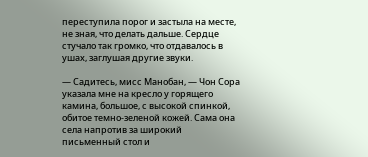переступила порог и застыла на месте, не зная, что делать дальше. Сердце стучало так громко, что отдавалось в ушах, заглушая другие звуки.

— Садитесь, мисс Манобан, — Чон Сора указала мне на кресло у горящего камина, большое, с высокой спинкой, обитое темно-зеленой кожей. Сама она села напротив за широкий письменный стол и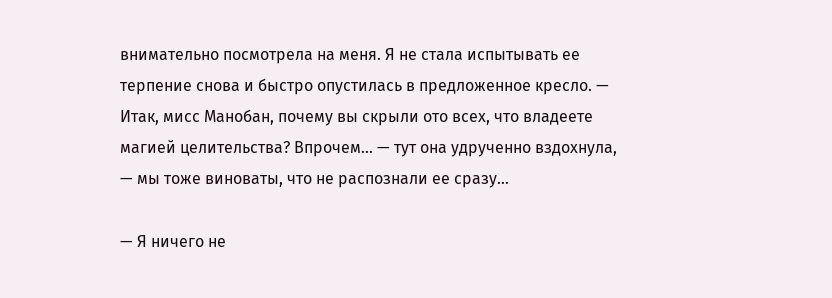внимательно посмотрела на меня. Я не стала испытывать ее терпение снова и быстро опустилась в предложенное кресло. — Итак, мисс Манобан, почему вы скрыли ото всех, что владеете магией целительства? Впрочем… — тут она удрученно вздохнула, — мы тоже виноваты, что не распознали ее сразу…

— Я ничего не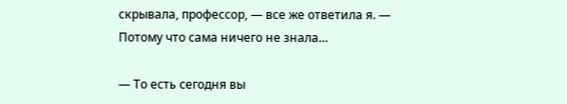скрывала, профессор, — все же ответила я. — Потому что сама ничего не знала…

— То есть сегодня вы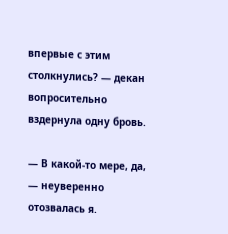впервые с этим столкнулись? — декан вопросительно вздернула одну бровь.

— В какой-то мере, да, — неуверенно отозвалась я.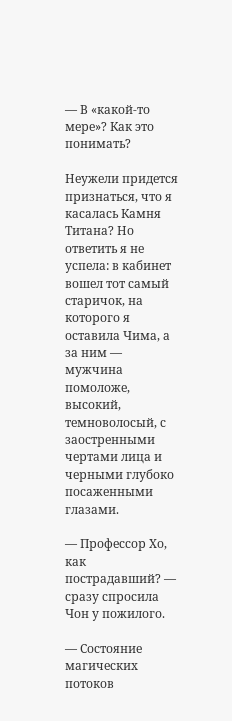— В «какой-то мере»? Как это понимать?

Неужели придется признаться, что я касалась Камня Титана? Но ответить я не успела: в кабинет вошел тот самый старичок, на которого я оставила Чима, а за ним — мужчина помоложе, высокий, темноволосый, с заостренными чертами лица и черными глубоко посаженными глазами.

— Профессор Хо, как пострадавший? — сразу спросила Чон у пожилого.

— Состояние магических потоков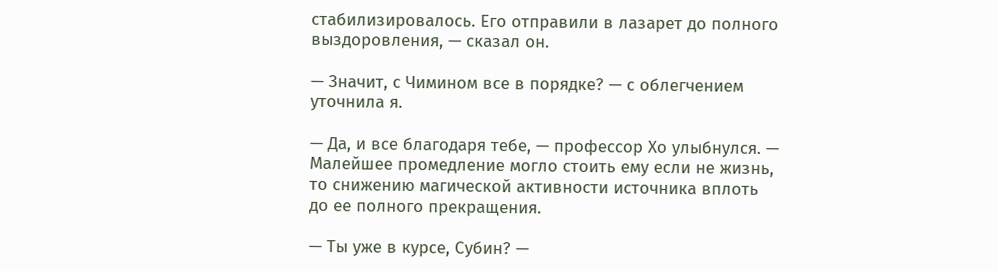стабилизировалось. Его отправили в лазарет до полного выздоровления, — сказал он.

— Значит, с Чимином все в порядке? — с облегчением уточнила я.

— Да, и все благодаря тебе, — профессор Хо улыбнулся. — Малейшее промедление могло стоить ему если не жизнь, то снижению магической активности источника вплоть до ее полного прекращения.

— Ты уже в курсе, Субин? —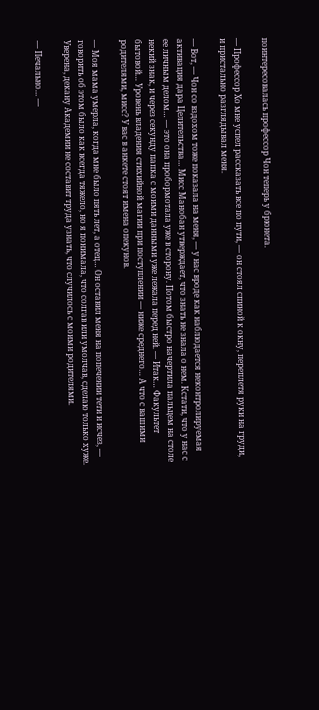поинтересовалась профессор Чон теперь у брюнета.

— Профессор Хо мне успел рассказать все по пути, — он стоял спиной к окну, переплетя руки на груди, и пристально разглядывал меня.

— Вот, — Чон со вздохом тоже показала на меня, — у нас вроде как наблюдается неконтролируемая активация дара Целительства… Мисс Манобан утверждает, что знать не знала о нем. Кстати, что у нас с ее личным делом… — это она пробормотала уже в сторону. Потом быстро начертила пальцем на столе некий знак, и через секунду папка с моими данными уже лежала перед ней. — Итак… Факультет бытовой… Уровень владения стихийной магии при поступлении — ниже среднего… А что с вашими родителями, мисс? У вас в анкете стоят имена опекунов.

— Моя мама умерла, когда мне было пять лет, а отец… Он оставил меня на попечении тети и исчез, — говорить об этом было как всегда тяжело, но я понимала, что солгав или умолчав, сделаю только хуже. Уверена, декану Академии не составит труда узнать, что случилось с моими родителями.

— Печально… —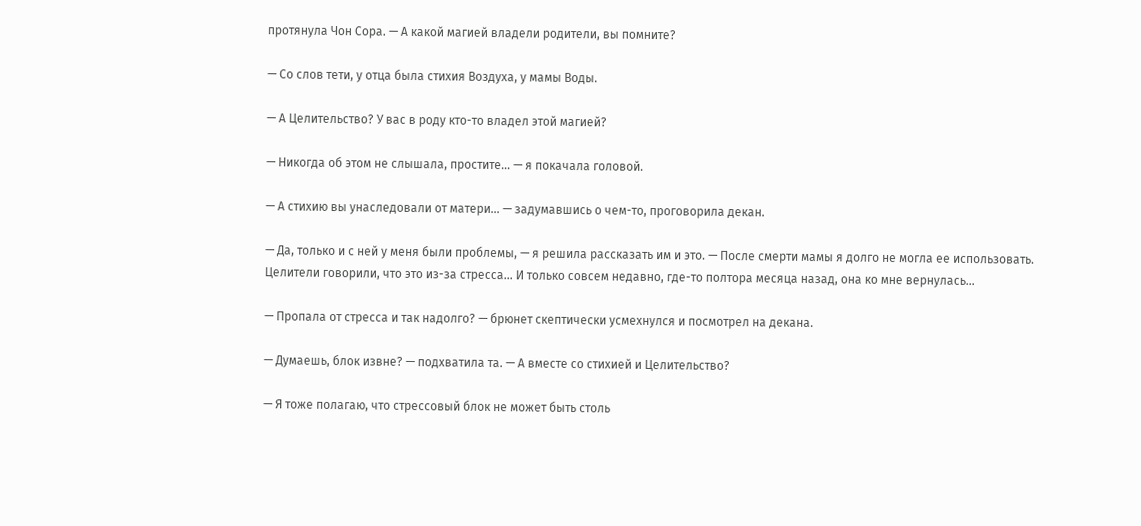протянула Чон Сора. — А какой магией владели родители, вы помните?

— Со слов тети, у отца была стихия Воздуха, у мамы Воды.

— А Целительство? У вас в роду кто-то владел этой магией?

— Никогда об этом не слышала, простите… — я покачала головой.

— А стихию вы унаследовали от матери… — задумавшись о чем-то, проговорила декан.

— Да, только и с ней у меня были проблемы, — я решила рассказать им и это. — После смерти мамы я долго не могла ее использовать. Целители говорили, что это из-за стресса… И только совсем недавно, где-то полтора месяца назад, она ко мне вернулась…

— Пропала от стресса и так надолго? — брюнет скептически усмехнулся и посмотрел на декана.

— Думаешь, блок извне? — подхватила та. — А вместе со стихией и Целительство?

— Я тоже полагаю, что стрессовый блок не может быть столь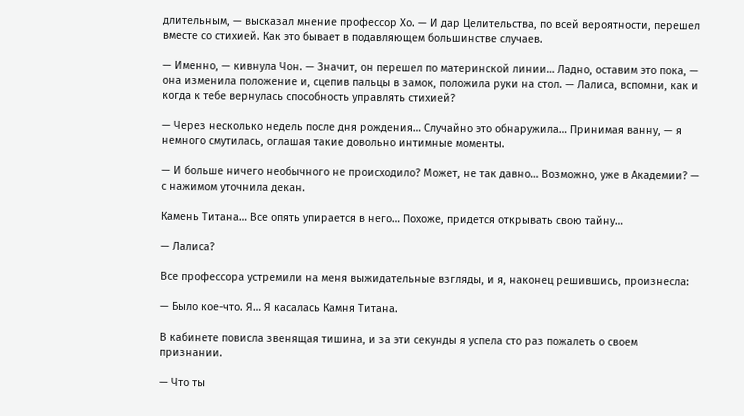длительным, — высказал мнение профессор Хо. — И дар Целительства, по всей вероятности, перешел вместе со стихией. Как это бывает в подавляющем большинстве случаев.

— Именно, — кивнула Чон. — Значит, он перешел по материнской линии… Ладно, оставим это пока, — она изменила положение и, сцепив пальцы в замок, положила руки на стол. — Лалиса, вспомни, как и когда к тебе вернулась способность управлять стихией?

— Через несколько недель после дня рождения… Случайно это обнаружила… Принимая ванну, — я немного смутилась, оглашая такие довольно интимные моменты.

— И больше ничего необычного не происходило? Может, не так давно… Возможно, уже в Академии? — с нажимом уточнила декан.

Камень Титана… Все опять упирается в него… Похоже, придется открывать свою тайну…

— Лалиса?

Все профессора устремили на меня выжидательные взгляды, и я, наконец решившись, произнесла:

— Было кое-что. Я… Я касалась Камня Титана.

В кабинете повисла звенящая тишина, и за эти секунды я успела сто раз пожалеть о своем признании.

— Что ты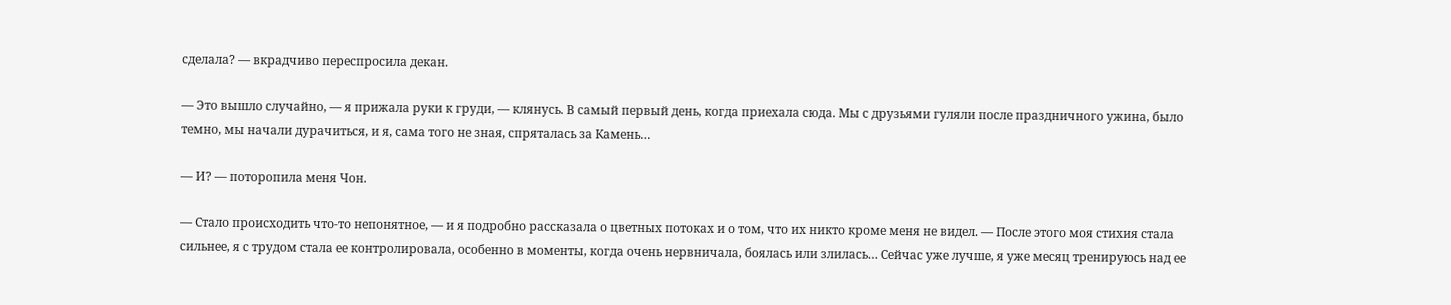сделала? — вкрадчиво переспросила декан.

— Это вышло случайно, — я прижала руки к груди, — клянусь. В самый первый день, когда приехала сюда. Мы с друзьями гуляли после праздничного ужина, было темно, мы начали дурачиться, и я, сама того не зная, спряталась за Камень…

— И? — поторопила меня Чон.

— Стало происходить что-то непонятное, — и я подробно рассказала о цветных потоках и о том, что их никто кроме меня не видел. — После этого моя стихия стала сильнее, я с трудом стала ее контролировала, особенно в моменты, когда очень нервничала, боялась или злилась… Сейчас уже лучше, я уже месяц тренируюсь над ее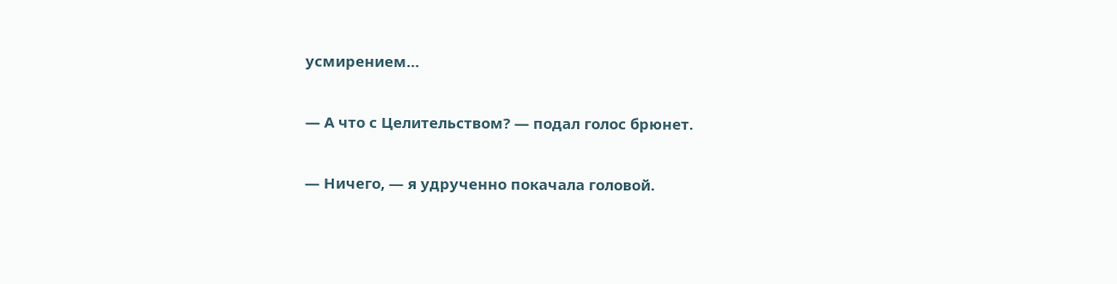усмирением…

— А что с Целительством? — подал голос брюнет.

— Ничего, — я удрученно покачала головой.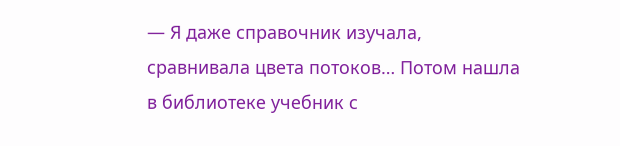— Я даже справочник изучала, сравнивала цвета потоков… Потом нашла в библиотеке учебник с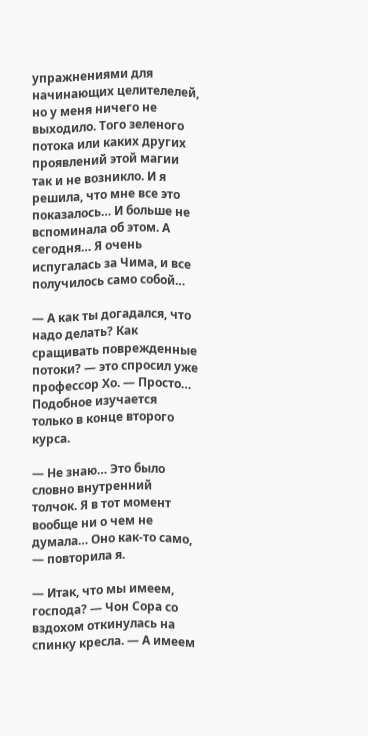упражнениями для начинающих целителелей, но у меня ничего не выходило. Того зеленого потока или каких других проявлений этой магии так и не возникло. И я решила, что мне все это показалось… И больше не вспоминала об этом. А сегодня… Я очень испугалась за Чима, и все получилось само собой…

— А как ты догадался, что надо делать? Как сращивать поврежденные потоки? — это спросил уже профессор Хо. — Просто… Подобное изучается только в конце второго курса.

— Не знаю… Это было словно внутренний толчок. Я в тот момент вообще ни о чем не думала… Оно как-то само, — повторила я.

— Итак, что мы имеем, господа? — Чон Сора со вздохом откинулась на спинку кресла. — А имеем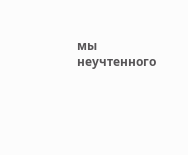мы неучтенного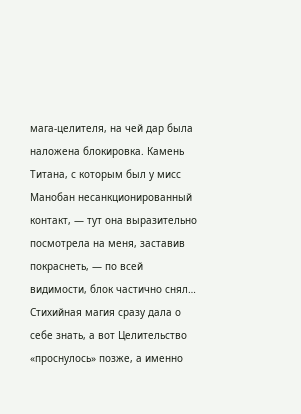мага-целителя, на чей дар была наложена блокировка. Камень Титана, с которым был у мисс Манобан несанкционированный контакт, — тут она выразительно посмотрела на меня, заставив покраснеть, — по всей видимости, блок частично снял… Стихийная магия сразу дала о себе знать, а вот Целительство «проснулось» позже, а именно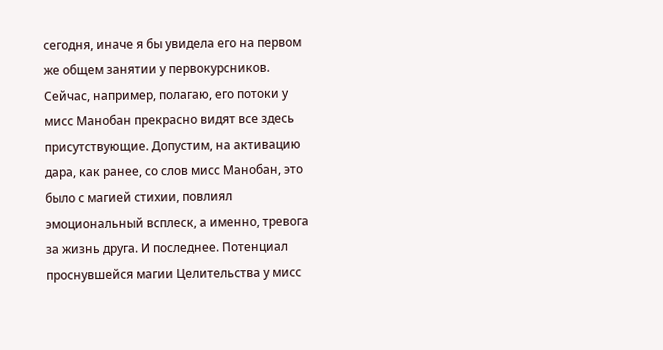сегодня, иначе я бы увидела его на первом же общем занятии у первокурсников. Сейчас, например, полагаю, его потоки у мисс Манобан прекрасно видят все здесь присутствующие. Допустим, на активацию дара, как ранее, со слов мисс Манобан, это было с магией стихии, повлиял эмоциональный всплеск, а именно, тревога за жизнь друга. И последнее. Потенциал проснувшейся магии Целительства у мисс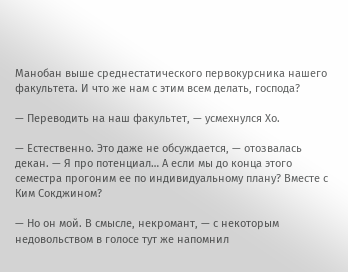Манобан выше среднестатического первокурсника нашего факультета. И что же нам с этим всем делать, господа?

— Переводить на наш факультет, — усмехнулся Хо.

— Естественно. Это даже не обсуждается, — отозвалась декан. — Я про потенциал… А если мы до конца этого семестра прогоним ее по индивидуальному плану? Вместе с Ким Сокджином?

— Но он мой. В смысле, некромант, — с некоторым недовольством в голосе тут же напомнил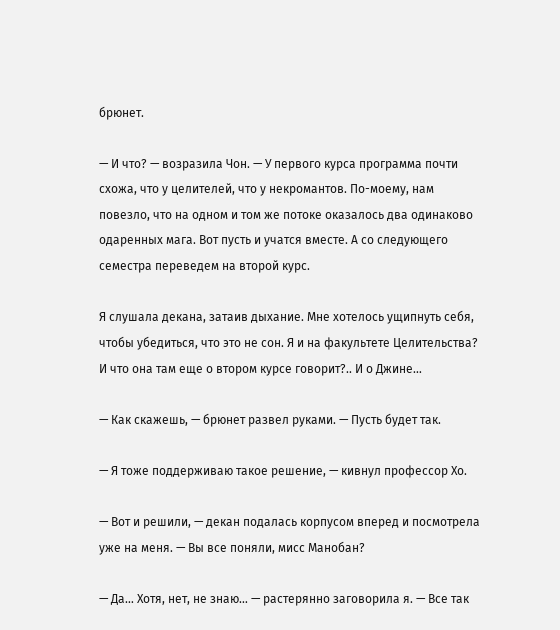брюнет.

— И что? — возразила Чон. — У первого курса программа почти схожа, что у целителей, что у некромантов. По-моему, нам повезло, что на одном и том же потоке оказалось два одинаково одаренных мага. Вот пусть и учатся вместе. А со следующего семестра переведем на второй курс.

Я слушала декана, затаив дыхание. Мне хотелось ущипнуть себя, чтобы убедиться, что это не сон. Я и на факультете Целительства? И что она там еще о втором курсе говорит?.. И о Джине…

— Как скажешь, — брюнет развел руками. — Пусть будет так.

— Я тоже поддерживаю такое решение, — кивнул профессор Хо.

— Вот и решили, — декан подалась корпусом вперед и посмотрела уже на меня. — Вы все поняли, мисс Манобан?

— Да… Хотя, нет, не знаю… — растерянно заговорила я. — Все так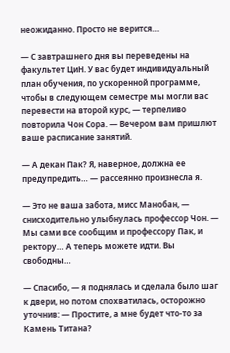неожиданно. Просто не верится…

— С завтрашнего дня вы переведены на факультет ЦиН. У вас будет индивидуальный план обучения, по ускоренной программе, чтобы в следующем семестре мы могли вас перевести на второй курс, — терпеливо повторила Чон Сора. — Вечером вам пришлют ваше расписание занятий.

— А декан Пак? Я, наверное, должна ее предупредить… — рассеянно произнесла я.

— Это не ваша забота, мисс Манобан, — снисходительно улыбнулась профессор Чон. — Мы сами все сообщим и профессору Пак, и ректору… А теперь можете идти. Вы свободны…

— Спасибо, — я поднялась и сделала было шаг к двери, но потом спохватилась, осторожно уточнив: — Простите, а мне будет что-то за Камень Титана?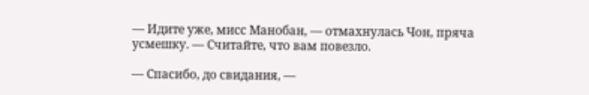— Идите уже, мисс Манобан, — отмахнулась Чон, пряча усмешку. — Считайте, что вам повезло.

— Спасибо, до свидания, —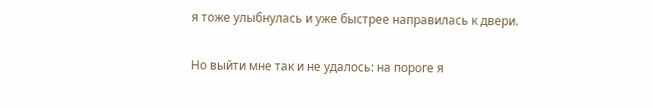я тоже улыбнулась и уже быстрее направилась к двери.

Но выйти мне так и не удалось: на пороге я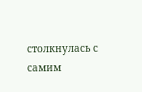столкнулась с самим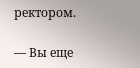ректором.

— Вы еще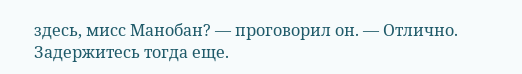здесь, мисс Манобан? — проговорил он. — Отлично. Задержитесь тогда еще.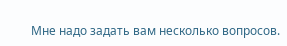Мне надо задать вам несколько вопросов.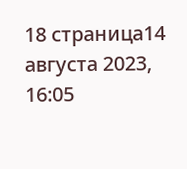18 страница14 августа 2023, 16:05